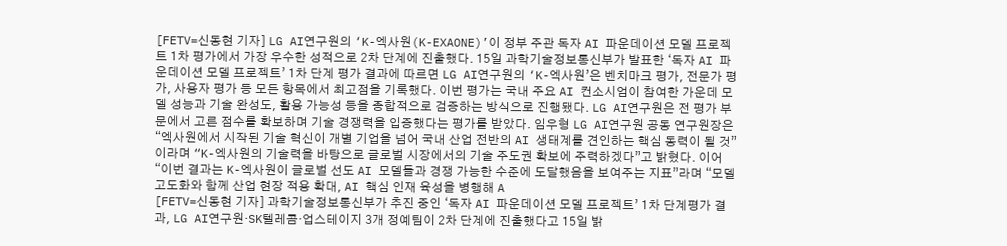[FETV=신동현 기자] LG AI연구원의 ‘K-엑사원(K-EXAONE)’이 정부 주관 독자 AI 파운데이션 모델 프로젝트 1차 평가에서 가장 우수한 성적으로 2차 단계에 진출했다. 15일 과학기술정보통신부가 발표한 ‘독자 AI 파운데이션 모델 프로젝트’ 1차 단계 평가 결과에 따르면 LG AI연구원의 ‘K-엑사원’은 벤치마크 평가, 전문가 평가, 사용자 평가 등 모든 항목에서 최고점을 기록했다. 이번 평가는 국내 주요 AI 컨소시엄이 참여한 가운데 모델 성능과 기술 완성도, 활용 가능성 등을 종합적으로 검증하는 방식으로 진행됐다. LG AI연구원은 전 평가 부문에서 고른 점수를 확보하며 기술 경쟁력을 입증했다는 평가를 받았다. 임우형 LG AI연구원 공동 연구원장은 “엑사원에서 시작된 기술 혁신이 개별 기업을 넘어 국내 산업 전반의 AI 생태계를 견인하는 핵심 동력이 될 것”이라며 “K-엑사원의 기술력을 바탕으로 글로벌 시장에서의 기술 주도권 확보에 주력하겠다”고 밝혔다. 이어 “이번 결과는 K-엑사원이 글로벌 선도 AI 모델들과 경쟁 가능한 수준에 도달했음을 보여주는 지표”라며 “모델 고도화와 함께 산업 현장 적용 확대, AI 핵심 인재 육성을 병행해 A
[FETV=신동현 기자] 과학기술정보통신부가 추진 중인 ‘독자 AI 파운데이션 모델 프로젝트’ 1차 단계평가 결과, LG AI연구원·SK텔레콤·업스테이지 3개 정예팀이 2차 단계에 진출했다고 15일 밝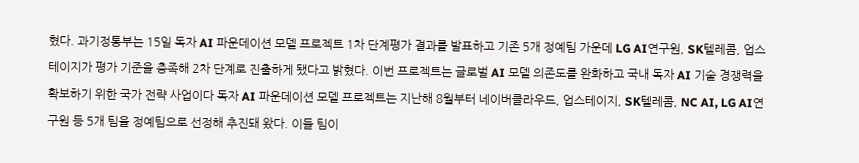혔다. 과기정통부는 15일 독자 AI 파운데이션 모델 프로젝트 1차 단계평가 결과를 발표하고 기존 5개 정예팀 가운데 LG AI연구원, SK텔레콤, 업스테이지가 평가 기준을 충족해 2차 단계로 진출하게 됐다고 밝혔다. 이번 프로젝트는 글로벌 AI 모델 의존도를 완화하고 국내 독자 AI 기술 경쟁력을 확보하기 위한 국가 전략 사업이다 독자 AI 파운데이션 모델 프로젝트는 지난해 8월부터 네이버클라우드, 업스테이지, SK텔레콤, NC AI, LG AI연구원 등 5개 팀을 정예팀으로 선정해 추진돼 왔다. 이들 팀이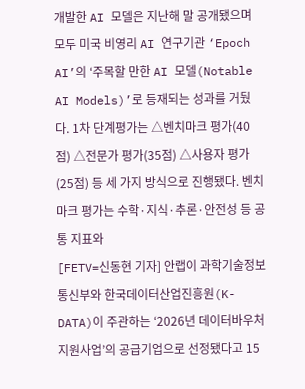개발한 AI 모델은 지난해 말 공개됐으며 모두 미국 비영리 AI 연구기관 ‘Epoch AI’의 ‘주목할 만한 AI 모델(Notable AI Models)’로 등재되는 성과를 거뒀다. 1차 단계평가는 △벤치마크 평가(40점) △전문가 평가(35점) △사용자 평가(25점) 등 세 가지 방식으로 진행됐다. 벤치마크 평가는 수학·지식·추론·안전성 등 공통 지표와
[FETV=신동현 기자] 안랩이 과학기술정보통신부와 한국데이터산업진흥원(K-DATA)이 주관하는 ‘2026년 데이터바우처 지원사업’의 공급기업으로 선정됐다고 15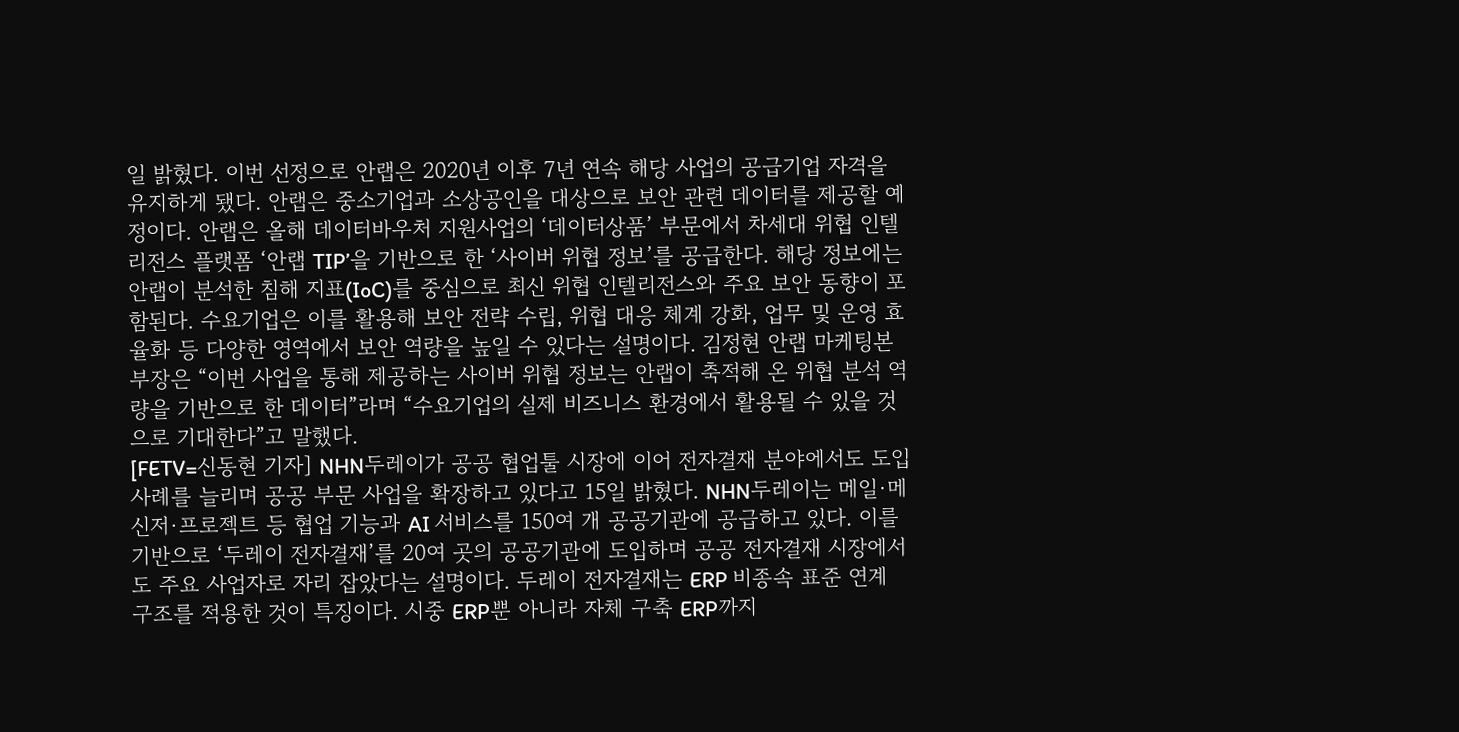일 밝혔다. 이번 선정으로 안랩은 2020년 이후 7년 연속 해당 사업의 공급기업 자격을 유지하게 됐다. 안랩은 중소기업과 소상공인을 대상으로 보안 관련 데이터를 제공할 예정이다. 안랩은 올해 데이터바우처 지원사업의 ‘데이터상품’ 부문에서 차세대 위협 인텔리전스 플랫폼 ‘안랩 TIP’을 기반으로 한 ‘사이버 위협 정보’를 공급한다. 해당 정보에는 안랩이 분석한 침해 지표(IoC)를 중심으로 최신 위협 인텔리전스와 주요 보안 동향이 포함된다. 수요기업은 이를 활용해 보안 전략 수립, 위협 대응 체계 강화, 업무 및 운영 효율화 등 다양한 영역에서 보안 역량을 높일 수 있다는 설명이다. 김정현 안랩 마케팅본부장은 “이번 사업을 통해 제공하는 사이버 위협 정보는 안랩이 축적해 온 위협 분석 역량을 기반으로 한 데이터”라며 “수요기업의 실제 비즈니스 환경에서 활용될 수 있을 것으로 기대한다”고 말했다.
[FETV=신동현 기자] NHN두레이가 공공 협업툴 시장에 이어 전자결재 분야에서도 도입 사례를 늘리며 공공 부문 사업을 확장하고 있다고 15일 밝혔다. NHN두레이는 메일·메신저·프로젝트 등 협업 기능과 AI 서비스를 150여 개 공공기관에 공급하고 있다. 이를 기반으로 ‘두레이 전자결재’를 20여 곳의 공공기관에 도입하며 공공 전자결재 시장에서도 주요 사업자로 자리 잡았다는 설명이다. 두레이 전자결재는 ERP 비종속 표준 연계 구조를 적용한 것이 특징이다. 시중 ERP뿐 아니라 자체 구축 ERP까지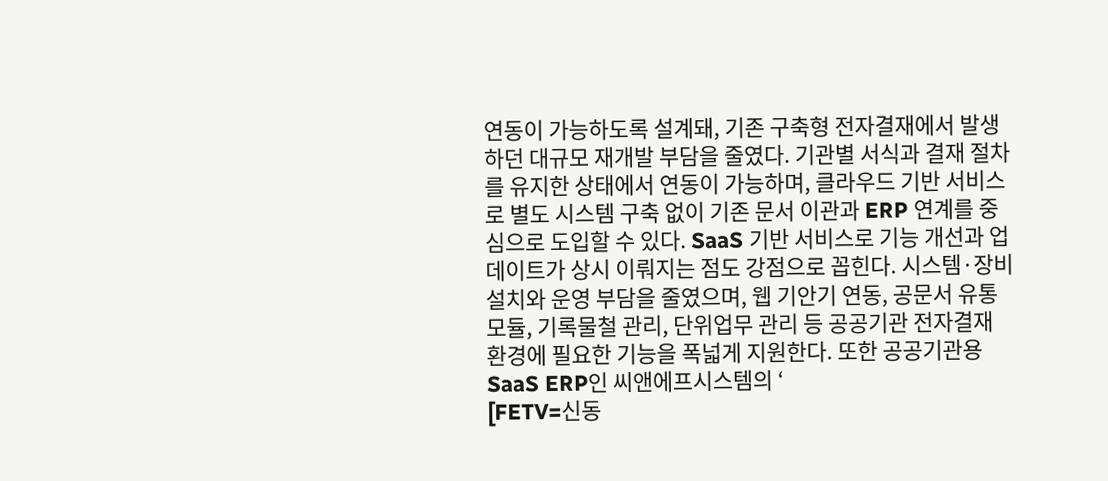연동이 가능하도록 설계돼, 기존 구축형 전자결재에서 발생하던 대규모 재개발 부담을 줄였다. 기관별 서식과 결재 절차를 유지한 상태에서 연동이 가능하며, 클라우드 기반 서비스로 별도 시스템 구축 없이 기존 문서 이관과 ERP 연계를 중심으로 도입할 수 있다. SaaS 기반 서비스로 기능 개선과 업데이트가 상시 이뤄지는 점도 강점으로 꼽힌다. 시스템·장비 설치와 운영 부담을 줄였으며, 웹 기안기 연동, 공문서 유통 모듈, 기록물철 관리, 단위업무 관리 등 공공기관 전자결재 환경에 필요한 기능을 폭넓게 지원한다. 또한 공공기관용 SaaS ERP인 씨앤에프시스템의 ‘
[FETV=신동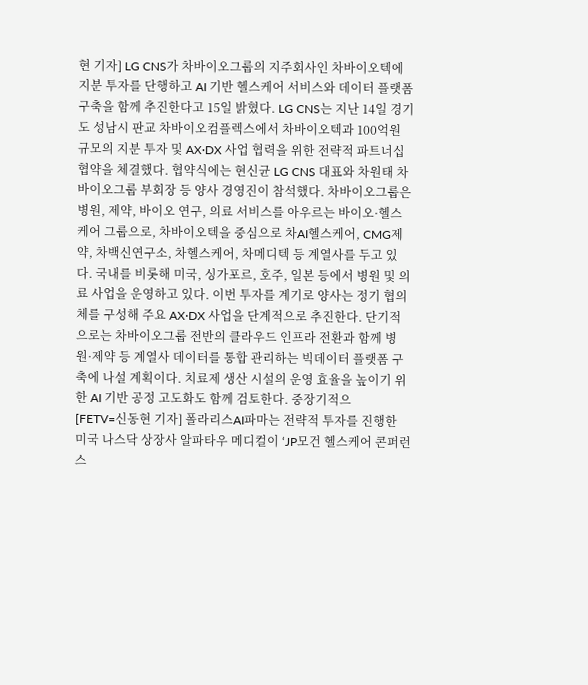현 기자] LG CNS가 차바이오그룹의 지주회사인 차바이오텍에 지분 투자를 단행하고 AI 기반 헬스케어 서비스와 데이터 플랫폼 구축을 함께 추진한다고 15일 밝혔다. LG CNS는 지난 14일 경기도 성남시 판교 차바이오컴플렉스에서 차바이오텍과 100억원 규모의 지분 투자 및 AX·DX 사업 협력을 위한 전략적 파트너십 협약을 체결했다. 협약식에는 현신균 LG CNS 대표와 차원태 차바이오그룹 부회장 등 양사 경영진이 참석했다. 차바이오그룹은 병원, 제약, 바이오 연구, 의료 서비스를 아우르는 바이오·헬스케어 그룹으로, 차바이오텍을 중심으로 차AI헬스케어, CMG제약, 차백신연구소, 차헬스케어, 차메디텍 등 계열사를 두고 있다. 국내를 비롯해 미국, 싱가포르, 호주, 일본 등에서 병원 및 의료 사업을 운영하고 있다. 이번 투자를 계기로 양사는 정기 협의체를 구성해 주요 AX·DX 사업을 단계적으로 추진한다. 단기적으로는 차바이오그룹 전반의 클라우드 인프라 전환과 함께 병원·제약 등 계열사 데이터를 통합 관리하는 빅데이터 플랫폼 구축에 나설 계획이다. 치료제 생산 시설의 운영 효율을 높이기 위한 AI 기반 공정 고도화도 함께 검토한다. 중장기적으
[FETV=신동현 기자] 폴라리스AI파마는 전략적 투자를 진행한 미국 나스닥 상장사 알파타우 메디컬이 ‘JP모건 헬스케어 콘퍼런스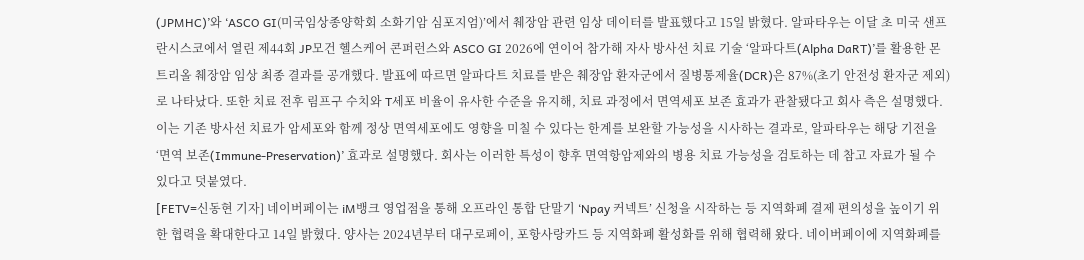(JPMHC)’와 ‘ASCO GI(미국임상종양학회 소화기암 심포지엄)’에서 췌장암 관련 임상 데이터를 발표했다고 15일 밝혔다. 알파타우는 이달 초 미국 샌프란시스코에서 열린 제44회 JP모건 헬스케어 콘퍼런스와 ASCO GI 2026에 연이어 참가해 자사 방사선 치료 기술 ‘알파다트(Alpha DaRT)’를 활용한 몬트리올 췌장암 임상 최종 결과를 공개했다. 발표에 따르면 알파다트 치료를 받은 췌장암 환자군에서 질병통제율(DCR)은 87%(초기 안전성 환자군 제외)로 나타났다. 또한 치료 전후 림프구 수치와 T세포 비율이 유사한 수준을 유지해, 치료 과정에서 면역세포 보존 효과가 관찰됐다고 회사 측은 설명했다. 이는 기존 방사선 치료가 암세포와 함께 정상 면역세포에도 영향을 미칠 수 있다는 한계를 보완할 가능성을 시사하는 결과로, 알파타우는 해당 기전을 ‘면역 보존(Immune-Preservation)’ 효과로 설명했다. 회사는 이러한 특성이 향후 면역항암제와의 병용 치료 가능성을 검토하는 데 참고 자료가 될 수 있다고 덧붙였다.
[FETV=신동현 기자] 네이버페이는 iM뱅크 영업점을 통해 오프라인 통합 단말기 ‘Npay 커넥트’ 신청을 시작하는 등 지역화폐 결제 편의성을 높이기 위한 협력을 확대한다고 14일 밝혔다. 양사는 2024년부터 대구로페이, 포항사랑카드 등 지역화폐 활성화를 위해 협력해 왔다. 네이버페이에 지역화폐를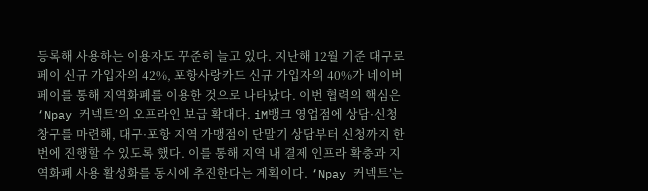등록해 사용하는 이용자도 꾸준히 늘고 있다. 지난해 12월 기준 대구로페이 신규 가입자의 42%, 포항사랑카드 신규 가입자의 40%가 네이버페이를 통해 지역화폐를 이용한 것으로 나타났다. 이번 협력의 핵심은 ‘Npay 커넥트’의 오프라인 보급 확대다. iM뱅크 영업점에 상담·신청 창구를 마련해, 대구·포항 지역 가맹점이 단말기 상담부터 신청까지 한 번에 진행할 수 있도록 했다. 이를 통해 지역 내 결제 인프라 확충과 지역화폐 사용 활성화를 동시에 추진한다는 계획이다. ‘Npay 커넥트’는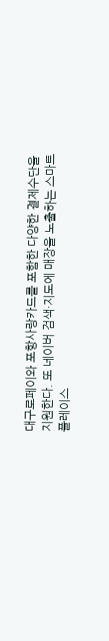대구로페이와 포항사랑카드를 포함한 다양한 결제수단을 지원한다. 또 네이버 검색·지도에 매장을 노출하는 스마트플레이스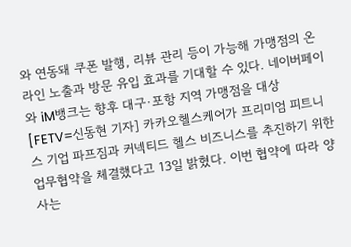와 연동돼 쿠폰 발행, 리뷰 관리 등이 가능해 가맹점의 온라인 노출과 방문 유입 효과를 기대할 수 있다. 네이버페이와 iM뱅크는 향후 대구·포항 지역 가맹점을 대상
[FETV=신동현 기자] 카카오헬스케어가 프리미엄 피트니스 기업 파프짐과 커넥티드 헬스 비즈니스를 추진하기 위한 업무협약을 체결했다고 13일 밝혔다. 이번 협약에 따라 양사는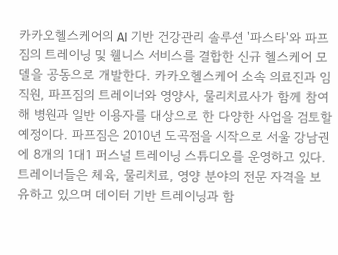카카오헬스케어의 AI 기반 건강관리 솔루션 '파스타'와 파프짐의 트레이닝 및 웰니스 서비스를 결합한 신규 헬스케어 모델을 공동으로 개발한다. 카카오헬스케어 소속 의료진과 임직원, 파프짐의 트레이너와 영양사, 물리치료사가 함께 참여해 병원과 일반 이용자를 대상으로 한 다양한 사업을 검토할 예정이다. 파프짐은 2010년 도곡점을 시작으로 서울 강남권에 8개의 1대1 퍼스널 트레이닝 스튜디오를 운영하고 있다. 트레이너들은 체육, 물리치료, 영양 분야의 전문 자격을 보유하고 있으며 데이터 기반 트레이닝과 함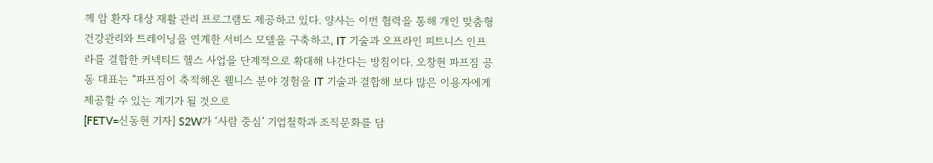께 암 환자 대상 재활 관리 프로그램도 제공하고 있다. 양사는 이번 협력을 통해 개인 맞춤형 건강관리와 트레이닝을 연계한 서비스 모델을 구축하고, IT 기술과 오프라인 피트니스 인프라를 결합한 커넥티드 헬스 사업을 단계적으로 확대해 나간다는 방침이다. 오창현 파프짐 공동 대표는 “파프짐이 축적해온 웰니스 분야 경험을 IT 기술과 결합해 보다 많은 이용자에게 제공할 수 있는 계기가 될 것으로
[FETV=신동현 기자] S2W가 ‘사람 중심’ 기업철학과 조직문화를 담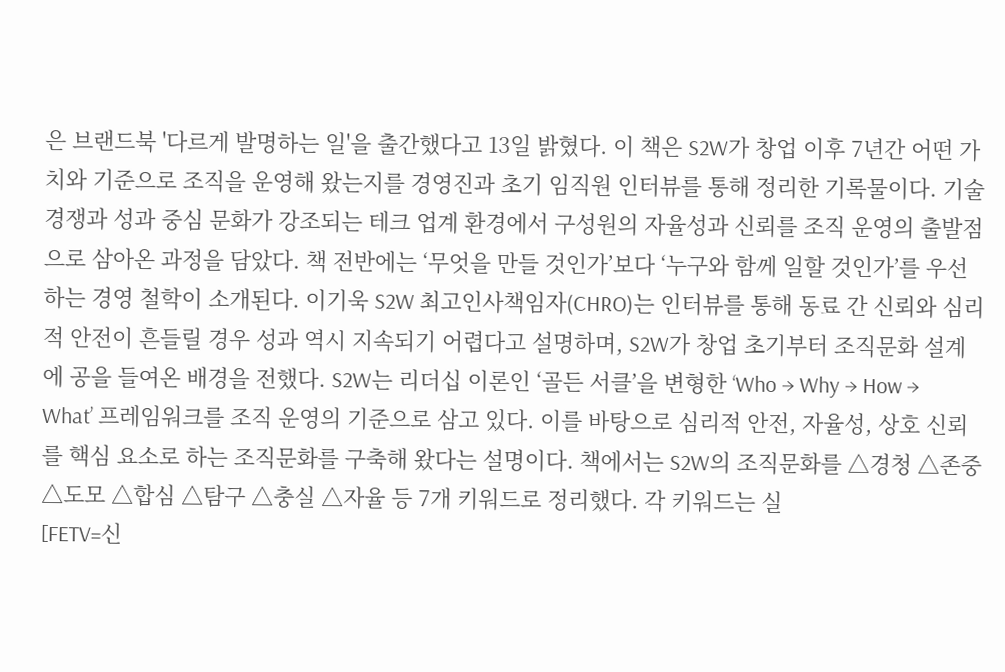은 브랜드북 '다르게 발명하는 일'을 출간했다고 13일 밝혔다. 이 책은 S2W가 창업 이후 7년간 어떤 가치와 기준으로 조직을 운영해 왔는지를 경영진과 초기 임직원 인터뷰를 통해 정리한 기록물이다. 기술 경쟁과 성과 중심 문화가 강조되는 테크 업계 환경에서 구성원의 자율성과 신뢰를 조직 운영의 출발점으로 삼아온 과정을 담았다. 책 전반에는 ‘무엇을 만들 것인가’보다 ‘누구와 함께 일할 것인가’를 우선하는 경영 철학이 소개된다. 이기욱 S2W 최고인사책임자(CHRO)는 인터뷰를 통해 동료 간 신뢰와 심리적 안전이 흔들릴 경우 성과 역시 지속되기 어렵다고 설명하며, S2W가 창업 초기부터 조직문화 설계에 공을 들여온 배경을 전했다. S2W는 리더십 이론인 ‘골든 서클’을 변형한 ‘Who → Why → How → What’ 프레임워크를 조직 운영의 기준으로 삼고 있다. 이를 바탕으로 심리적 안전, 자율성, 상호 신뢰를 핵심 요소로 하는 조직문화를 구축해 왔다는 설명이다. 책에서는 S2W의 조직문화를 △경청 △존중 △도모 △합심 △탐구 △충실 △자율 등 7개 키워드로 정리했다. 각 키워드는 실
[FETV=신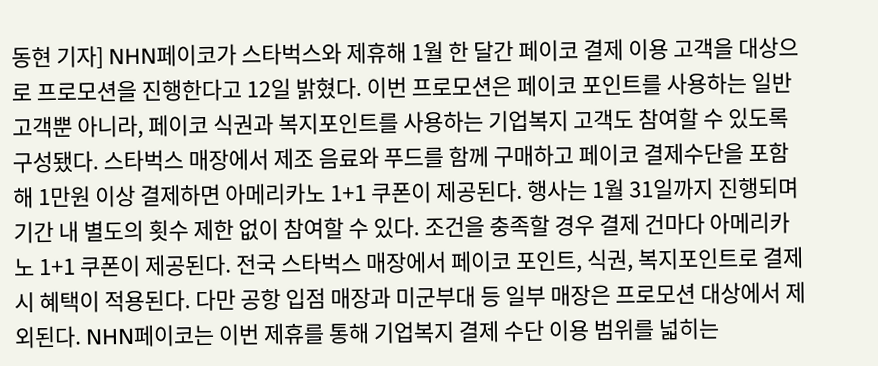동현 기자] NHN페이코가 스타벅스와 제휴해 1월 한 달간 페이코 결제 이용 고객을 대상으로 프로모션을 진행한다고 12일 밝혔다. 이번 프로모션은 페이코 포인트를 사용하는 일반 고객뿐 아니라, 페이코 식권과 복지포인트를 사용하는 기업복지 고객도 참여할 수 있도록 구성됐다. 스타벅스 매장에서 제조 음료와 푸드를 함께 구매하고 페이코 결제수단을 포함해 1만원 이상 결제하면 아메리카노 1+1 쿠폰이 제공된다. 행사는 1월 31일까지 진행되며 기간 내 별도의 횟수 제한 없이 참여할 수 있다. 조건을 충족할 경우 결제 건마다 아메리카노 1+1 쿠폰이 제공된다. 전국 스타벅스 매장에서 페이코 포인트, 식권, 복지포인트로 결제 시 혜택이 적용된다. 다만 공항 입점 매장과 미군부대 등 일부 매장은 프로모션 대상에서 제외된다. NHN페이코는 이번 제휴를 통해 기업복지 결제 수단 이용 범위를 넓히는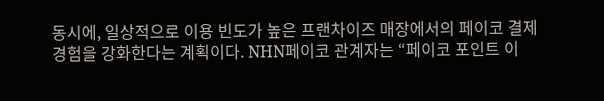동시에, 일상적으로 이용 빈도가 높은 프랜차이즈 매장에서의 페이코 결제 경험을 강화한다는 계획이다. NHN페이코 관계자는 “페이코 포인트 이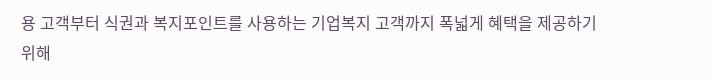용 고객부터 식권과 복지포인트를 사용하는 기업복지 고객까지 폭넓게 혜택을 제공하기 위해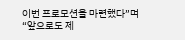이번 프로모션을 마련했다”며 “앞으로도 제